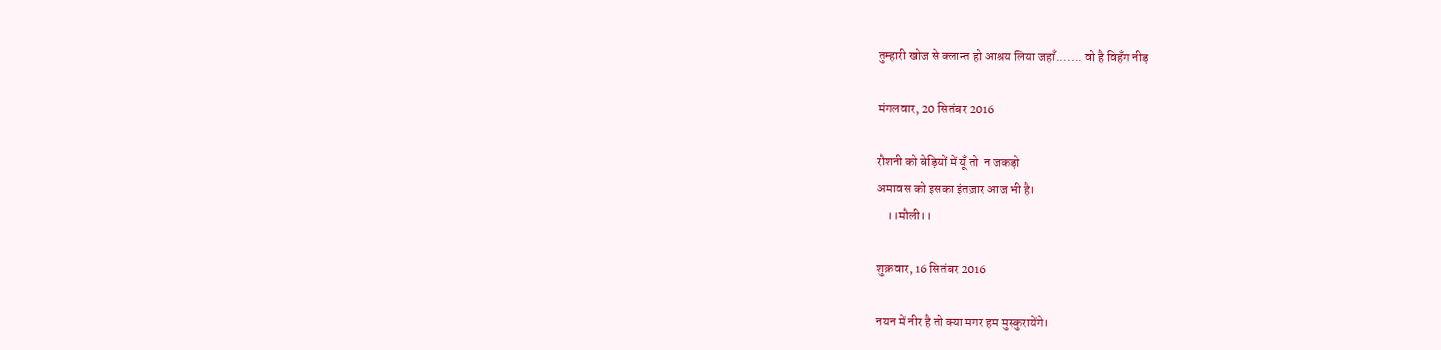तुम्हारी खोज से क्लान्त हो आश्रय लिया जहाँ....... वो है विहँग नीड़

मंगलवार, 20 सितंबर 2016

रौशनी को बेड़ियों में यूँ तो  न जकड़ो
अमावस को इसका इंतज़ार आज भी है।
    ।।मौली।।

शुक्रवार, 16 सितंबर 2016

नयन में नीर है तो क्या मगर हम मुस्कुरायेंगे।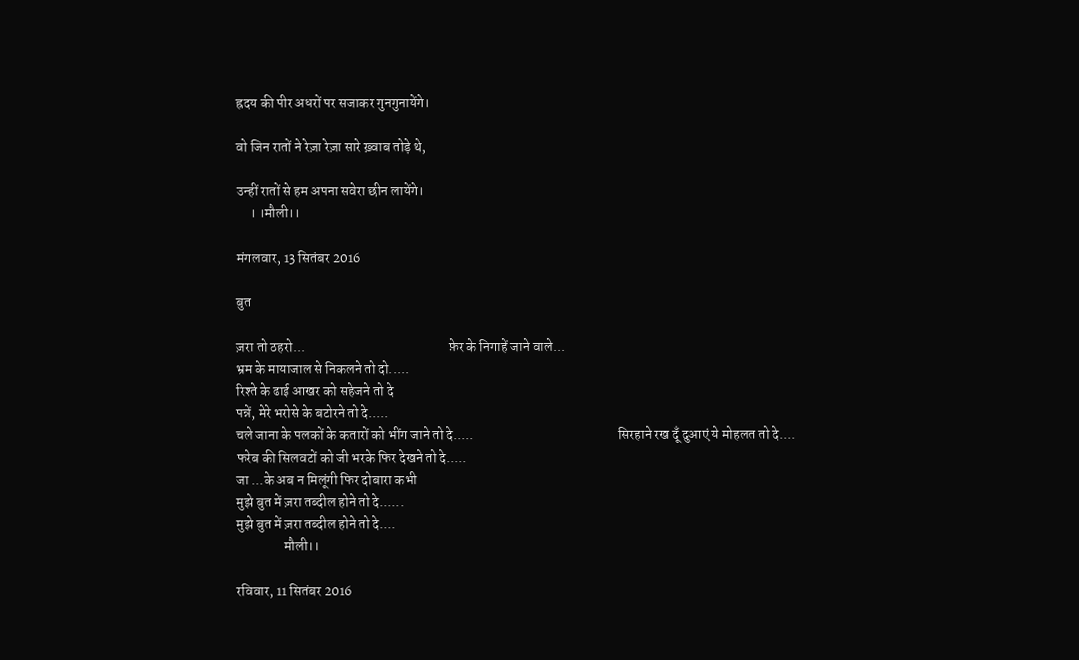ह्रदय की पीर अधरों पर सजाकर गुनगुनायेंगे।

वो जिन रातों ने रेज़ा रेज़ा सारे ख़्वाब तोड़े थे,

उन्हीं रातों से हम अपना सवेरा छीन लायेंगे।
     । ।मौली।।

मंगलवार, 13 सितंबर 2016

बुत

ज़रा तो ठहरो...                                                    फ़ेर के निगाहें जाने वाले...
भ्रम के मायाजाल से निकलने तो दो.....
रिश्ते के ढाई आखर को सहेजने तो दे
पन्नें, मेरे भरोसे के बटोरने तो दे.....
चले जाना के पलकों के कतारों को भींग जाने तो दे.....                                                    सिरहाने रख दूँ दुआएं ये मोहलत तो दे....
फरेब की सिलवटों को जी भरके फिर देखने तो दे.....
जा ...के अब न मिलूंगी फिर दोबारा कभी
मुझे बुत में ज़रा तब्दील होने तो दे......
मुझे बुत में ज़रा तब्दील होने तो दे....
                 मौली।।

रविवार, 11 सितंबर 2016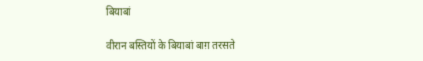बियाबां

वीरान बस्तियों के बियाबां बाग़ तरसते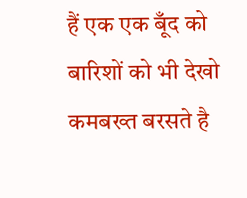हैं एक एक बूँद को
बारिशों को भी देखो कमबख्त बरसते है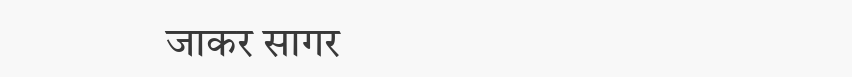जाकर सागर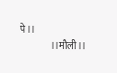पे।।
                ।।मौली।।